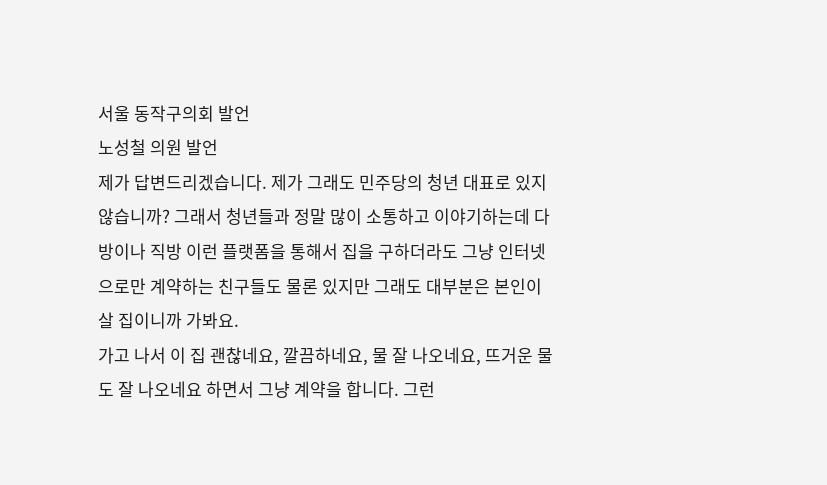서울 동작구의회 발언
노성철 의원 발언
제가 답변드리겠습니다. 제가 그래도 민주당의 청년 대표로 있지 않습니까? 그래서 청년들과 정말 많이 소통하고 이야기하는데 다방이나 직방 이런 플랫폼을 통해서 집을 구하더라도 그냥 인터넷으로만 계약하는 친구들도 물론 있지만 그래도 대부분은 본인이 살 집이니까 가봐요.
가고 나서 이 집 괜찮네요, 깔끔하네요, 물 잘 나오네요, 뜨거운 물도 잘 나오네요 하면서 그냥 계약을 합니다. 그런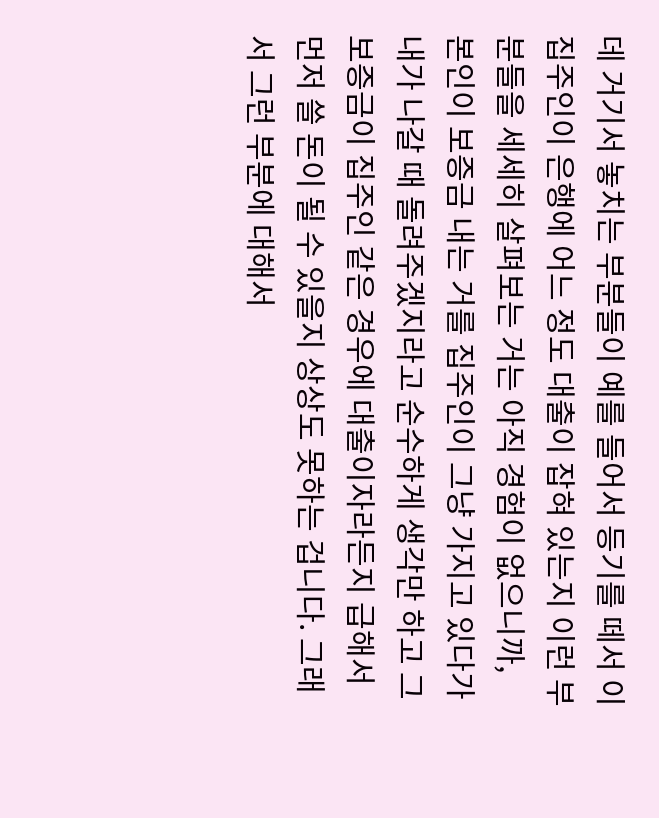데 거기서 놓치는 부분들이 예를 들어서 등기를 떼서 이 집주인이 은행에 어느 정도 대출이 잡혀 있는지 이런 부분들을 세세히 살펴보는 거는 아직 경험이 없으니까, 본인이 보증금 내는 거를 집주인이 그냥 가지고 있다가 내가 나갈 때 돌려주겠지라고 순수하게 생각만 하고 그 보증금이 집주인 같은 경우에 대출이자라든지 급해서 먼저 쓸 돈이 될 수 있을지 상상도 못하는 겁니다. 그래서 그런 부분에 대해서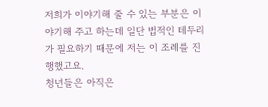저희가 이야기해 줄 수 있는 부분은 이야기해 주고 하는데 일단 법적인 테두리가 필요하기 때문에 저는 이 조례를 진행했고요.
청년들은 아직은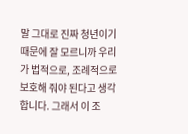말 그대로 진짜 청년이기 때문에 잘 모르니까 우리가 법적으로, 조례적으로 보호해 줘야 된다고 생각합니다. 그래서 이 조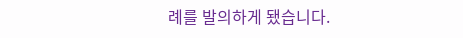례를 발의하게 됐습니다.